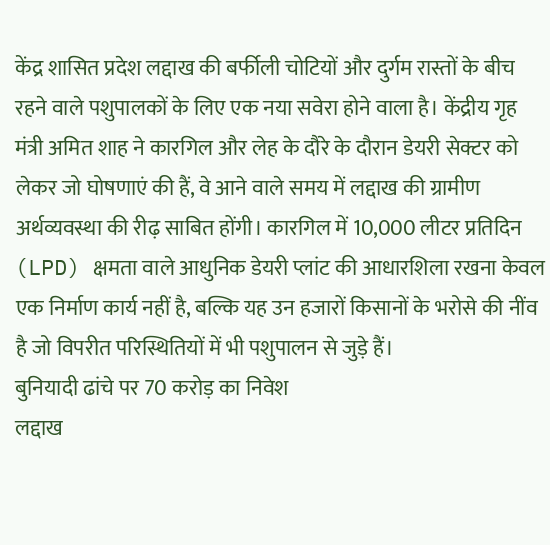केंद्र शासित प्रदेश लद्दाख की बर्फीली चोटियों और दुर्गम रास्तों के बीच रहने वाले पशुपालकों के लिए एक नया सवेरा होने वाला है। केंद्रीय गृह मंत्री अमित शाह ने कारगिल और लेह के दौरे के दौरान डेयरी सेक्टर को लेकर जो घोषणाएं की हैं, वे आने वाले समय में लद्दाख की ग्रामीण अर्थव्यवस्था की रीढ़ साबित होंगी। कारगिल में 10,000 लीटर प्रतिदिन (LPD) क्षमता वाले आधुनिक डेयरी प्लांट की आधारशिला रखना केवल एक निर्माण कार्य नहीं है, बल्कि यह उन हजारों किसानों के भरोसे की नींव है जो विपरीत परिस्थितियों में भी पशुपालन से जुड़े हैं।
बुनियादी ढांचे पर 70 करोड़ का निवेश
लद्दाख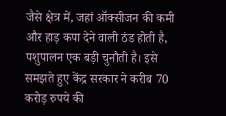जैसे क्षेत्र में, जहां ऑक्सीजन की कमी और हाड़ कपा देने वाली ठंड होती है, पशुपालन एक बड़ी चुनौती है। इसे समझते हुए केंद्र सरकार ने करीब 70 करोड़ रुपये की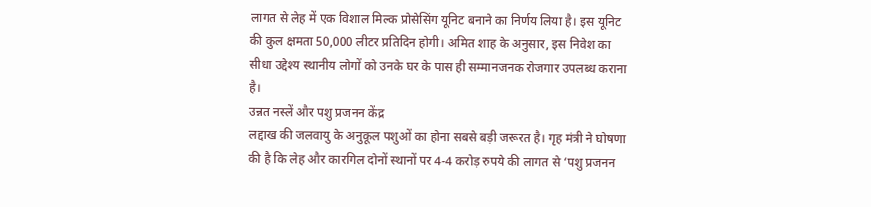लागत से लेह में एक विशाल मिल्क प्रोसेसिंग यूनिट बनाने का निर्णय लिया है। इस यूनिट की कुल क्षमता 50,000 लीटर प्रतिदिन होगी। अमित शाह के अनुसार, इस निवेश का सीधा उद्देश्य स्थानीय लोगों को उनके घर के पास ही सम्मानजनक रोजगार उपलब्ध कराना है।
उन्नत नस्लें और पशु प्रजनन केंद्र
लद्दाख की जलवायु के अनुकूल पशुओं का होना सबसे बड़ी जरूरत है। गृह मंत्री ने घोषणा की है कि लेह और कारगिल दोनों स्थानों पर 4-4 करोड़ रुपये की लागत से ‘पशु प्रजनन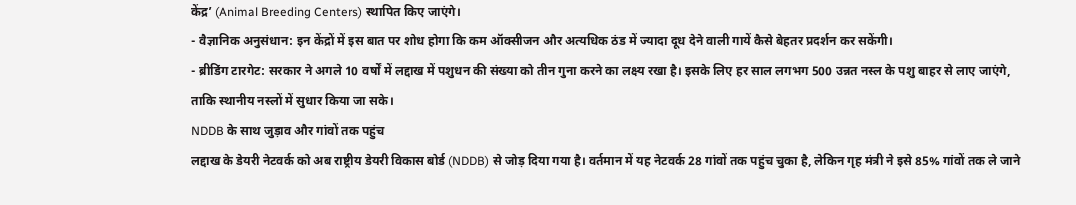केंद्र’ (Animal Breeding Centers) स्थापित किए जाएंगे।
- वैज्ञानिक अनुसंधान: इन केंद्रों में इस बात पर शोध होगा कि कम ऑक्सीजन और अत्यधिक ठंड में ज्यादा दूध देने वाली गायें कैसे बेहतर प्रदर्शन कर सकेंगी।
- ब्रीडिंग टारगेट: सरकार ने अगले 10 वर्षों में लद्दाख में पशुधन की संख्या को तीन गुना करने का लक्ष्य रखा है। इसके लिए हर साल लगभग 500 उन्नत नस्ल के पशु बाहर से लाए जाएंगे, ताकि स्थानीय नस्लों में सुधार किया जा सके।
NDDB के साथ जुड़ाव और गांवों तक पहुंच
लद्दाख के डेयरी नेटवर्क को अब राष्ट्रीय डेयरी विकास बोर्ड (NDDB) से जोड़ दिया गया है। वर्तमान में यह नेटवर्क 28 गांवों तक पहुंच चुका है, लेकिन गृह मंत्री ने इसे 85% गांवों तक ले जाने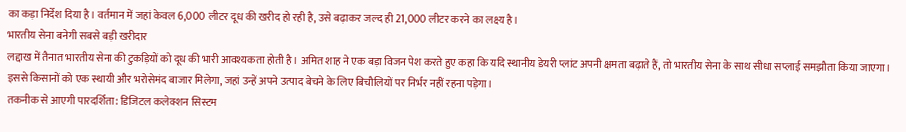का कड़ा निर्देश दिया है। वर्तमान में जहां केवल 6,000 लीटर दूध की खरीद हो रही है, उसे बढ़ाकर जल्द ही 21,000 लीटर करने का लक्ष्य है।
भारतीय सेना बनेगी सबसे बड़ी खरीदार
लद्दाख में तैनात भारतीय सेना की टुकड़ियों को दूध की भारी आवश्यकता होती है। अमित शाह ने एक बड़ा विजन पेश करते हुए कहा कि यदि स्थानीय डेयरी प्लांट अपनी क्षमता बढ़ाते हैं, तो भारतीय सेना के साथ सीधा सप्लाई समझौता किया जाएगा। इससे किसानों को एक स्थायी और भरोसेमंद बाजार मिलेगा, जहां उन्हें अपने उत्पाद बेचने के लिए बिचौलियों पर निर्भर नहीं रहना पड़ेगा।
तकनीक से आएगी पारदर्शिता: डिजिटल कलेक्शन सिस्टम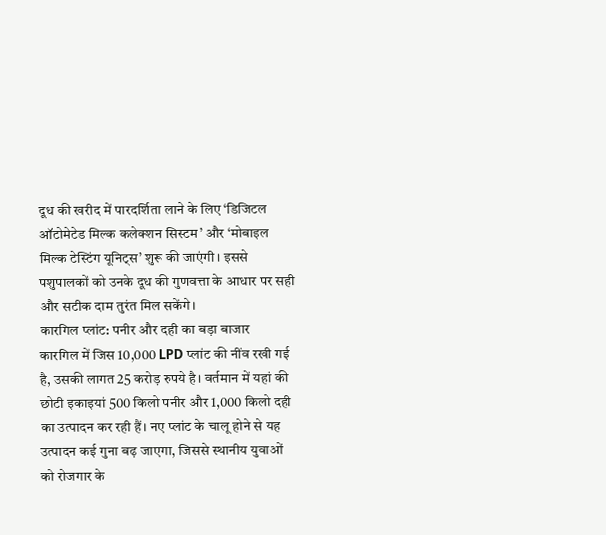दूध की खरीद में पारदर्शिता लाने के लिए ‘डिजिटल ऑटोमेटेड मिल्क कलेक्शन सिस्टम’ और ‘मोबाइल मिल्क टेस्टिंग यूनिट्स’ शुरू की जाएंगी। इससे पशुपालकों को उनके दूध की गुणवत्ता के आधार पर सही और सटीक दाम तुरंत मिल सकेंगे।
कारगिल प्लांट: पनीर और दही का बड़ा बाजार
कारगिल में जिस 10,000 LPD प्लांट की नींव रखी गई है, उसकी लागत 25 करोड़ रुपये है। वर्तमान में यहां की छोटी इकाइयां 500 किलो पनीर और 1,000 किलो दही का उत्पादन कर रही हैं। नए प्लांट के चालू होने से यह उत्पादन कई गुना बढ़ जाएगा, जिससे स्थानीय युवाओं को रोजगार के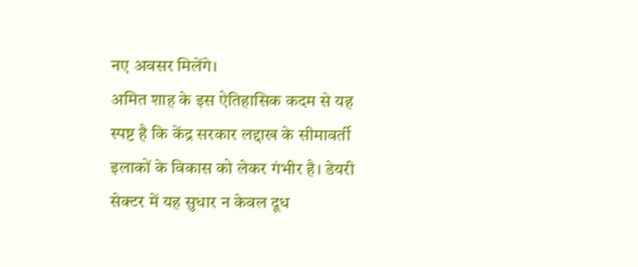नए अवसर मिलेंगे।
अमित शाह के इस ऐतिहासिक कदम से यह स्पष्ट है कि केंद्र सरकार लद्दाख के सीमावर्ती इलाकों के विकास को लेकर गंभीर है। डेयरी सेक्टर में यह सुधार न केवल दूध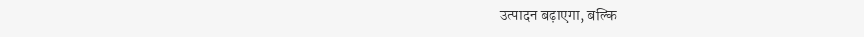उत्पादन बढ़ाएगा, बल्कि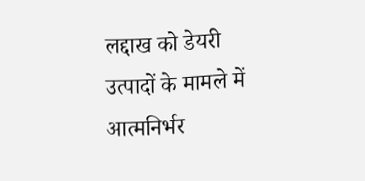लद्दाख को डेयरी उत्पादों के मामले में आत्मनिर्भर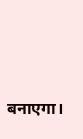बनाएगा।